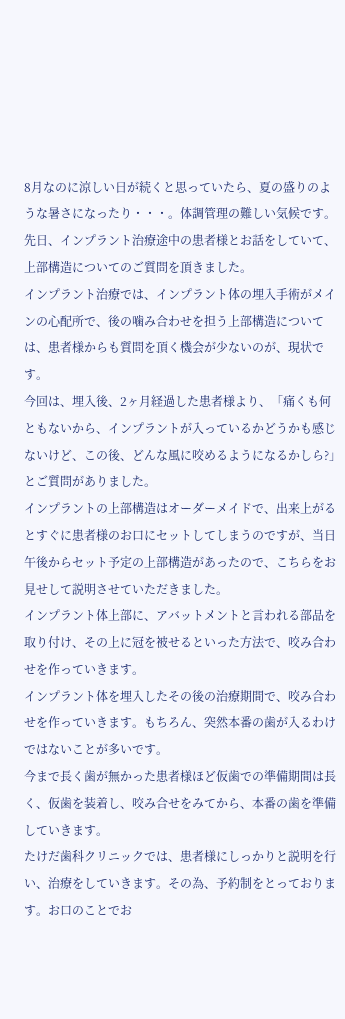8月なのに涼しい日が続くと思っていたら、夏の盛りのような暑さになったり・・・。体調管理の難しい気候です。
先日、インプラント治療途中の患者様とお話をしていて、上部構造についてのご質問を頂きました。
インプラント治療では、インプラント体の埋入手術がメインの心配所で、後の噛み合わせを担う上部構造については、患者様からも質問を頂く機会が少ないのが、現状です。
今回は、埋入後、2ヶ月経過した患者様より、「痛くも何ともないから、インプラントが入っているかどうかも感じないけど、この後、どんな風に咬めるようになるかしら?」とご質問がありました。
インプラントの上部構造はオーダーメイドで、出来上がるとすぐに患者様のお口にセットしてしまうのですが、当日午後からセット予定の上部構造があったので、こちらをお見せして説明させていただきました。
インプラント体上部に、アバットメントと言われる部品を取り付け、その上に冠を被せるといった方法で、咬み合わせを作っていきます。
インプラント体を埋入したその後の治療期間で、咬み合わせを作っていきます。もちろん、突然本番の歯が入るわけではないことが多いです。
今まで長く歯が無かった患者様ほど仮歯での準備期間は長く、仮歯を装着し、咬み合せをみてから、本番の歯を準備していきます。
たけだ歯科クリニックでは、患者様にしっかりと説明を行い、治療をしていきます。その為、予約制をとっております。お口のことでお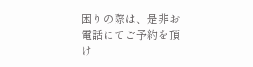困りの際は、是非お電話にてご予約を頂け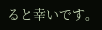ると幸いです。